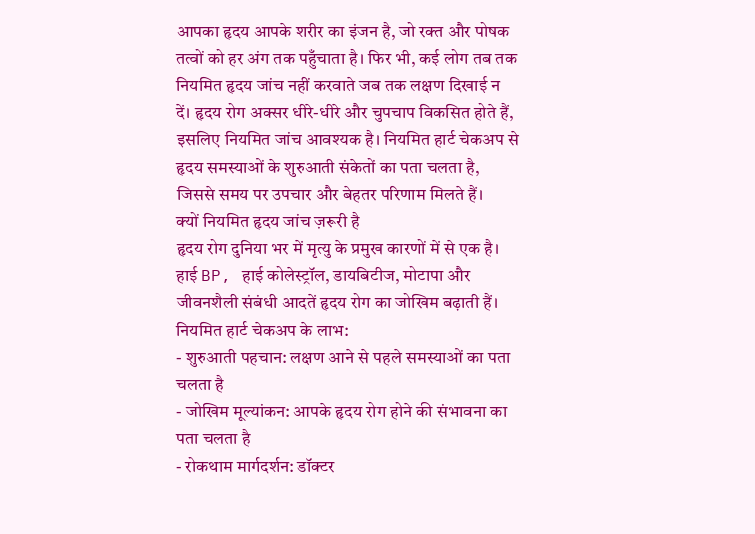आपका हृदय आपके शरीर का इंजन है, जो रक्त और पोषक तत्वों को हर अंग तक पहुँचाता है। फिर भी, कई लोग तब तक नियमित हृदय जांच नहीं करवाते जब तक लक्षण दिखाई न दें। हृदय रोग अक्सर धीरे-धीरे और चुपचाप विकसित होते हैं, इसलिए नियमित जांच आवश्यक है। नियमित हार्ट चेकअप से हृदय समस्याओं के शुरुआती संकेतों का पता चलता है, जिससे समय पर उपचार और बेहतर परिणाम मिलते हैं।
क्यों नियमित हृदय जांच ज़रूरी है
हृदय रोग दुनिया भर में मृत्यु के प्रमुख कारणों में से एक है। हाई BP, हाई कोलेस्ट्रॉल, डायबिटीज, मोटापा और जीवनशैली संबंधी आदतें हृदय रोग का जोखिम बढ़ाती हैं।
नियमित हार्ट चेकअप के लाभ:
- शुरुआती पहचान: लक्षण आने से पहले समस्याओं का पता चलता है
- जोखिम मूल्यांकन: आपके हृदय रोग होने की संभावना का पता चलता है
- रोकथाम मार्गदर्शन: डॉक्टर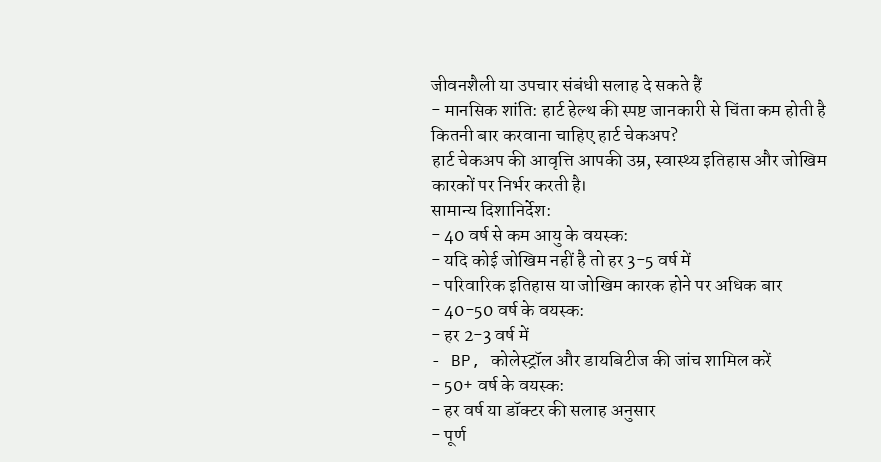जीवनशैली या उपचार संबंधी सलाह दे सकते हैं
- मानसिक शांति: हार्ट हेल्थ की स्पष्ट जानकारी से चिंता कम होती है
कितनी बार करवाना चाहिए हार्ट चेकअप?
हार्ट चेकअप की आवृत्ति आपकी उम्र, स्वास्थ्य इतिहास और जोखिम कारकों पर निर्भर करती है।
सामान्य दिशानिर्देश:
- 40 वर्ष से कम आयु के वयस्क:
- यदि कोई जोखिम नहीं है तो हर 3-5 वर्ष में
- परिवारिक इतिहास या जोखिम कारक होने पर अधिक बार
- 40-50 वर्ष के वयस्क:
- हर 2-3 वर्ष में
- BP, कोलेस्ट्रॉल और डायबिटीज की जांच शामिल करें
- 50+ वर्ष के वयस्क:
- हर वर्ष या डॉक्टर की सलाह अनुसार
- पूर्ण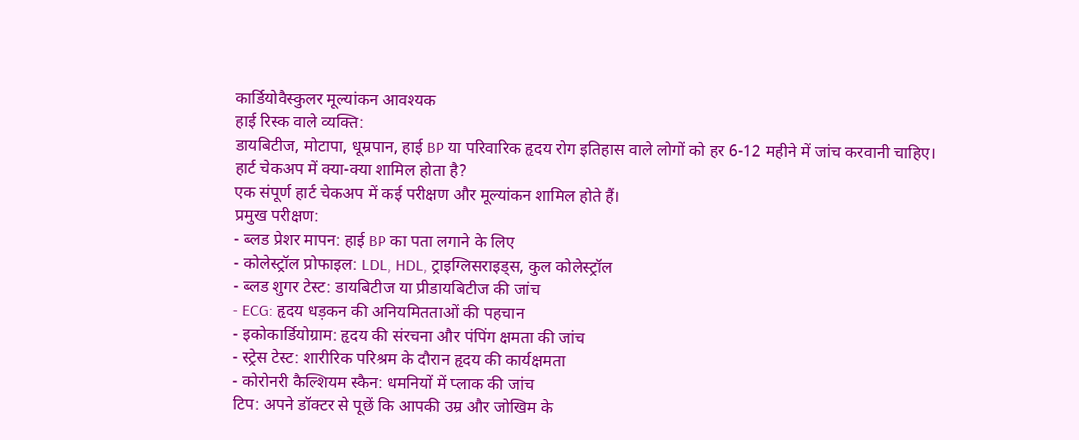कार्डियोवैस्कुलर मूल्यांकन आवश्यक
हाई रिस्क वाले व्यक्ति:
डायबिटीज, मोटापा, धूम्रपान, हाई BP या परिवारिक हृदय रोग इतिहास वाले लोगों को हर 6-12 महीने में जांच करवानी चाहिए।
हार्ट चेकअप में क्या-क्या शामिल होता है?
एक संपूर्ण हार्ट चेकअप में कई परीक्षण और मूल्यांकन शामिल होते हैं।
प्रमुख परीक्षण:
- ब्लड प्रेशर मापन: हाई BP का पता लगाने के लिए
- कोलेस्ट्रॉल प्रोफाइल: LDL, HDL, ट्राइग्लिसराइड्स, कुल कोलेस्ट्रॉल
- ब्लड शुगर टेस्ट: डायबिटीज या प्रीडायबिटीज की जांच
- ECG: हृदय धड़कन की अनियमितताओं की पहचान
- इकोकार्डियोग्राम: हृदय की संरचना और पंपिंग क्षमता की जांच
- स्ट्रेस टेस्ट: शारीरिक परिश्रम के दौरान हृदय की कार्यक्षमता
- कोरोनरी कैल्शियम स्कैन: धमनियों में प्लाक की जांच
टिप: अपने डॉक्टर से पूछें कि आपकी उम्र और जोखिम के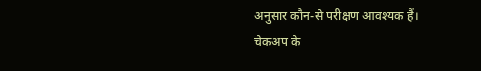अनुसार कौन-से परीक्षण आवश्यक हैं।
चेकअप के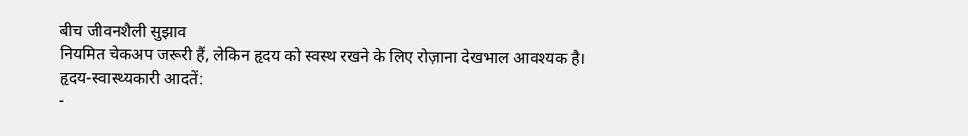बीच जीवनशैली सुझाव
नियमित चेकअप जरूरी हैं, लेकिन हृदय को स्वस्थ रखने के लिए रोज़ाना देखभाल आवश्यक है।
हृदय-स्वास्थ्यकारी आदतें:
-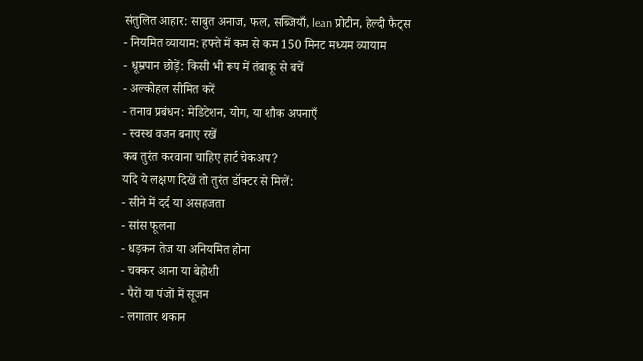संतुलित आहार: साबुत अनाज, फल, सब्जियाँ, lean प्रोटीन, हेल्दी फैट्स
- नियमित व्यायाम: हफ्ते में कम से कम 150 मिनट मध्यम व्यायाम
- धूम्रपान छोड़ें: किसी भी रूप में तंबाकू से बचें
- अल्कोहल सीमित करें
- तनाव प्रबंधन: मेडिटेशन, योग, या शौक अपनाएँ
- स्वस्थ वजन बनाए रखें
कब तुरंत करवाना चाहिए हार्ट चेकअप?
यदि ये लक्षण दिखें तो तुरंत डॉक्टर से मिलें:
- सीने में दर्द या असहजता
- सांस फूलना
- धड़कन तेज या अनियमित होना
- चक्कर आना या बेहोशी
- पैरों या पंजों में सूजन
- लगातार थकान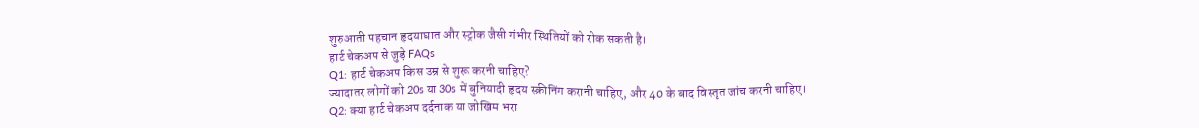शुरुआती पहचान हृदयाघात और स्ट्रोक जैसी गंभीर स्थितियों को रोक सकती है।
हार्ट चेकअप से जुड़े FAQs
Q1: हार्ट चेकअप किस उम्र से शुरू करनी चाहिए?
ज्यादातर लोगों को 20s या 30s में बुनियादी हृदय स्क्रीनिंग करानी चाहिए, और 40 के बाद विस्तृत जांच करनी चाहिए।
Q2: क्या हार्ट चेकअप दर्दनाक या जोखिम भरा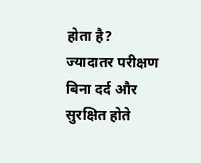होता है?
ज्यादातर परीक्षण बिना दर्द और सुरक्षित होते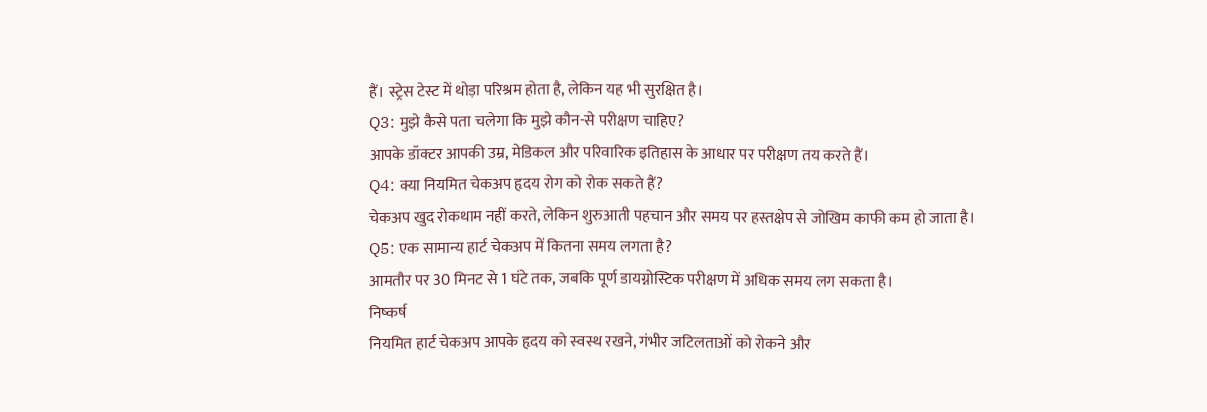हैं। स्ट्रेस टेस्ट में थोड़ा परिश्रम होता है, लेकिन यह भी सुरक्षित है।
Q3: मुझे कैसे पता चलेगा कि मुझे कौन-से परीक्षण चाहिए?
आपके डॉक्टर आपकी उम्र, मेडिकल और परिवारिक इतिहास के आधार पर परीक्षण तय करते हैं।
Q4: क्या नियमित चेकअप हृदय रोग को रोक सकते हैं?
चेकअप खुद रोकथाम नहीं करते, लेकिन शुरुआती पहचान और समय पर हस्तक्षेप से जोखिम काफी कम हो जाता है।
Q5: एक सामान्य हार्ट चेकअप में कितना समय लगता है?
आमतौर पर 30 मिनट से 1 घंटे तक, जबकि पूर्ण डायग्नोस्टिक परीक्षण में अधिक समय लग सकता है।
निष्कर्ष
नियमित हार्ट चेकअप आपके हृदय को स्वस्थ रखने, गंभीर जटिलताओं को रोकने और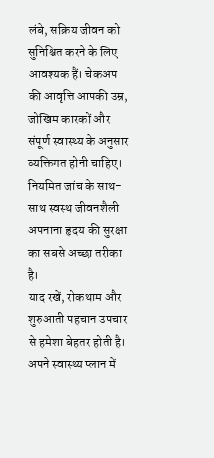लंबे, सक्रिय जीवन को सुनिश्चित करने के लिए आवश्यक हैं। चेकअप की आवृत्ति आपकी उम्र, जोखिम कारकों और संपूर्ण स्वास्थ्य के अनुसार व्यक्तिगत होनी चाहिए। नियमित जांच के साथ-साथ स्वस्थ जीवनशैली अपनाना हृदय की सुरक्षा का सबसे अच्छा तरीका है।
याद रखें, रोकथाम और शुरुआती पहचान उपचार से हमेशा बेहतर होती है। अपने स्वास्थ्य प्लान में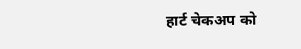हार्ट चेकअप को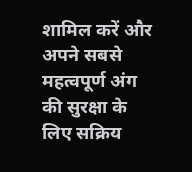शामिल करें और अपने सबसे महत्वपूर्ण अंग की सुरक्षा के लिए सक्रिय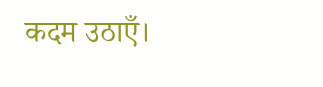कदम उठाएँ।